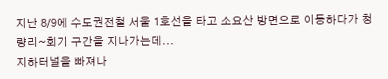지난 8/9에 수도권전철 서울 1호선을 타고 소요산 방면으로 이동하다가 청량리~회기 구간을 지나가는데...
지하터널을 빠져나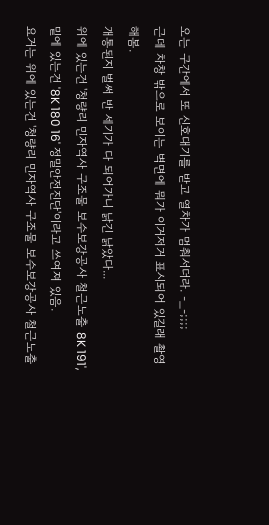오는 구간에서 또 신호대기를 받고 열차가 멈춰서더라. -_-;;;;
근데 차창 밖으로 보이는 벽면에 뭐가 이거저거 표시되어 있길래 촬영해봄.
개통된지 벌써 반 세기가 다 되어가니 낡긴 낡았다...
위에 있는건 '청량리 민자역사 구조물 보수보강공사 철근노출 8K 191', 밑에 있는건 '8K 180 16' 정밀안전진단'이라고 쓰여져 있음.
요거는 위에 있는건 '청량리 민자역사 구조물 보수보강공사 철근노출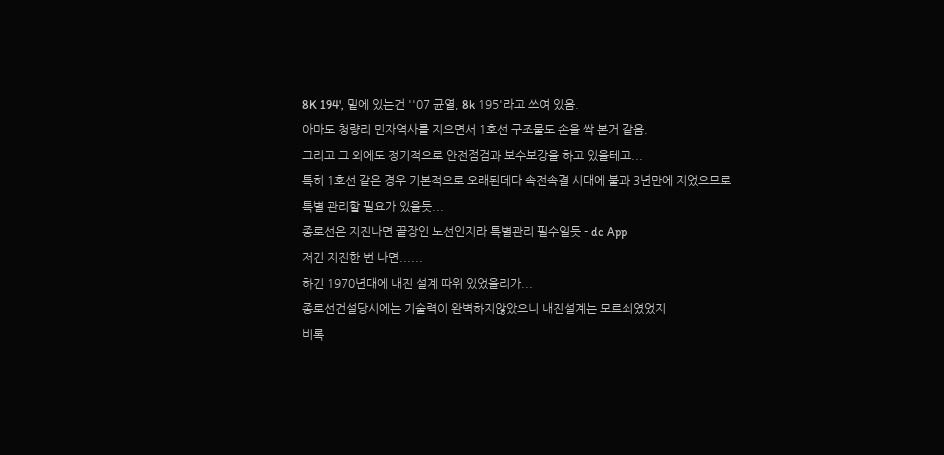8K 194', 밑에 있는건 ''07 균열, 8k 195'라고 쓰여 있음.
아마도 청량리 민자역사를 지으면서 1호선 구조물도 손을 싹 본거 같음.
그리고 그 외에도 정기적으로 안전점검과 보수보강을 하고 있을테고...
특히 1호선 같은 경우 기본적으로 오래된데다 속전속결 시대에 불과 3년만에 지었으므로 특별 관리할 필요가 있을듯...
종로선은 지진나면 끝장인 노선인지라 특별관리 필수일듯 - dc App
저긴 지진한 번 나면......
하긴 1970년대에 내진 설계 따위 있었을리가...
종로선건설당시에는 기술력이 완벽하지않았으니 내진설계는 모르쇠였었지
비록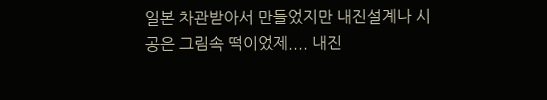일본 차관받아서 만들었지만 내진설계나 시공은 그림속 떡이었제.... 내진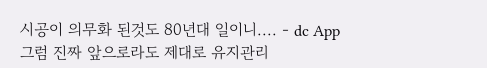시공이 의무화 된것도 80년대 일이니.... - dc App
그럼 진짜 앞으로라도 제대로 유지관리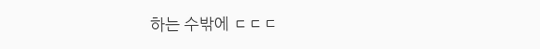하는 수밖에 ㄷㄷㄷ